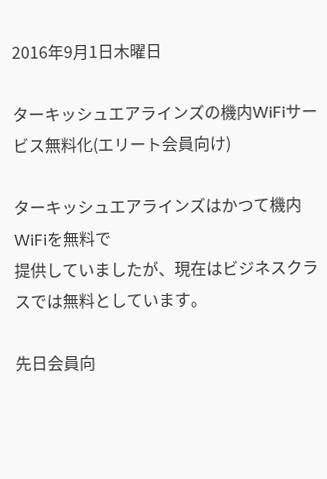2016年9月1日木曜日

ターキッシュエアラインズの機内WiFiサービス無料化(エリート会員向け)

ターキッシュエアラインズはかつて機内WiFiを無料で
提供していましたが、現在はビジネスクラスでは無料としています。

先日会員向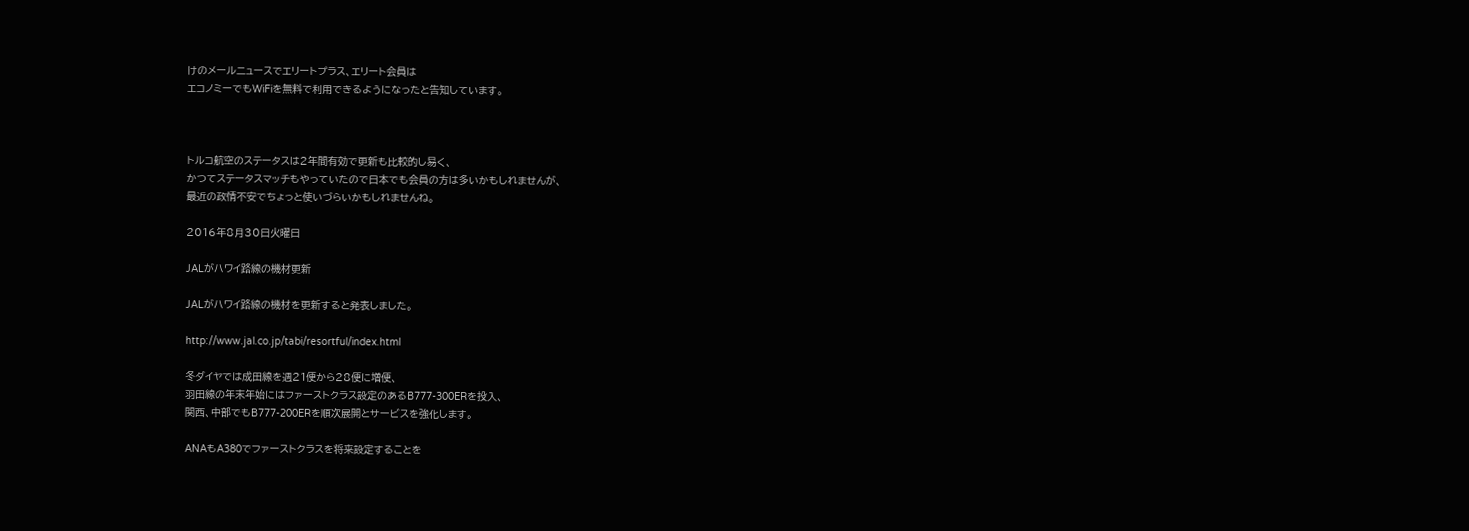けのメールニュースでエリートプラス、エリート会員は
エコノミーでもWiFiを無料で利用できるようになったと告知しています。



トルコ航空のステータスは2年間有効で更新も比較的し易く、
かつてステータスマッチもやっていたので日本でも会員の方は多いかもしれませんが、
最近の政情不安でちょっと使いづらいかもしれませんね。

2016年8月30日火曜日

JALがハワイ路線の機材更新

JALがハワイ路線の機材を更新すると発表しました。

http://www.jal.co.jp/tabi/resortful/index.html

冬ダイヤでは成田線を週21便から28便に増便、
羽田線の年末年始にはファーストクラス設定のあるB777-300ERを投入、
関西、中部でもB777-200ERを順次展開とサービスを強化します。

ANAもA380でファーストクラスを将来設定することを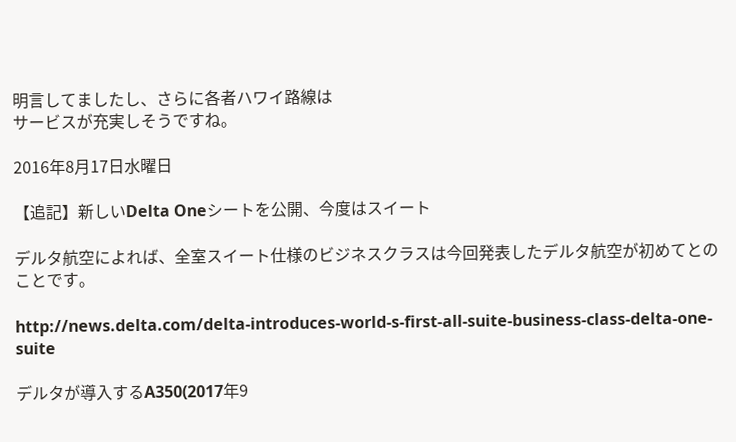明言してましたし、さらに各者ハワイ路線は
サービスが充実しそうですね。

2016年8月17日水曜日

【追記】新しいDelta Oneシートを公開、今度はスイート

デルタ航空によれば、全室スイート仕様のビジネスクラスは今回発表したデルタ航空が初めてとのことです。

http://news.delta.com/delta-introduces-world-s-first-all-suite-business-class-delta-one-suite

デルタが導入するA350(2017年9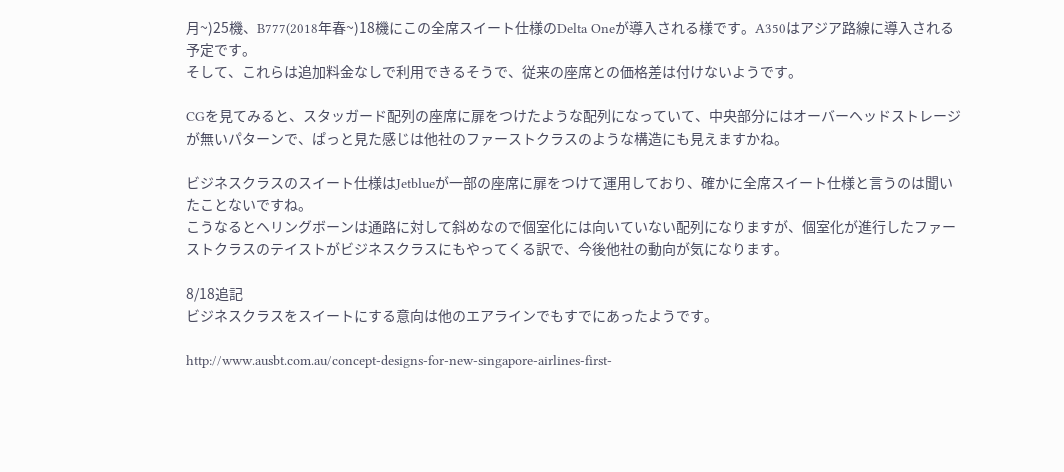月~)25機、B777(2018年春~)18機にこの全席スイート仕様のDelta Oneが導入される様です。A350はアジア路線に導入される予定です。
そして、これらは追加料金なしで利用できるそうで、従来の座席との価格差は付けないようです。

CGを見てみると、スタッガード配列の座席に扉をつけたような配列になっていて、中央部分にはオーバーヘッドストレージが無いパターンで、ぱっと見た感じは他社のファーストクラスのような構造にも見えますかね。

ビジネスクラスのスイート仕様はJetblueが一部の座席に扉をつけて運用しており、確かに全席スイート仕様と言うのは聞いたことないですね。
こうなるとヘリングボーンは通路に対して斜めなので個室化には向いていない配列になりますが、個室化が進行したファーストクラスのテイストがビジネスクラスにもやってくる訳で、今後他社の動向が気になります。

8/18追記
ビジネスクラスをスイートにする意向は他のエアラインでもすでにあったようです。

http://www.ausbt.com.au/concept-designs-for-new-singapore-airlines-first-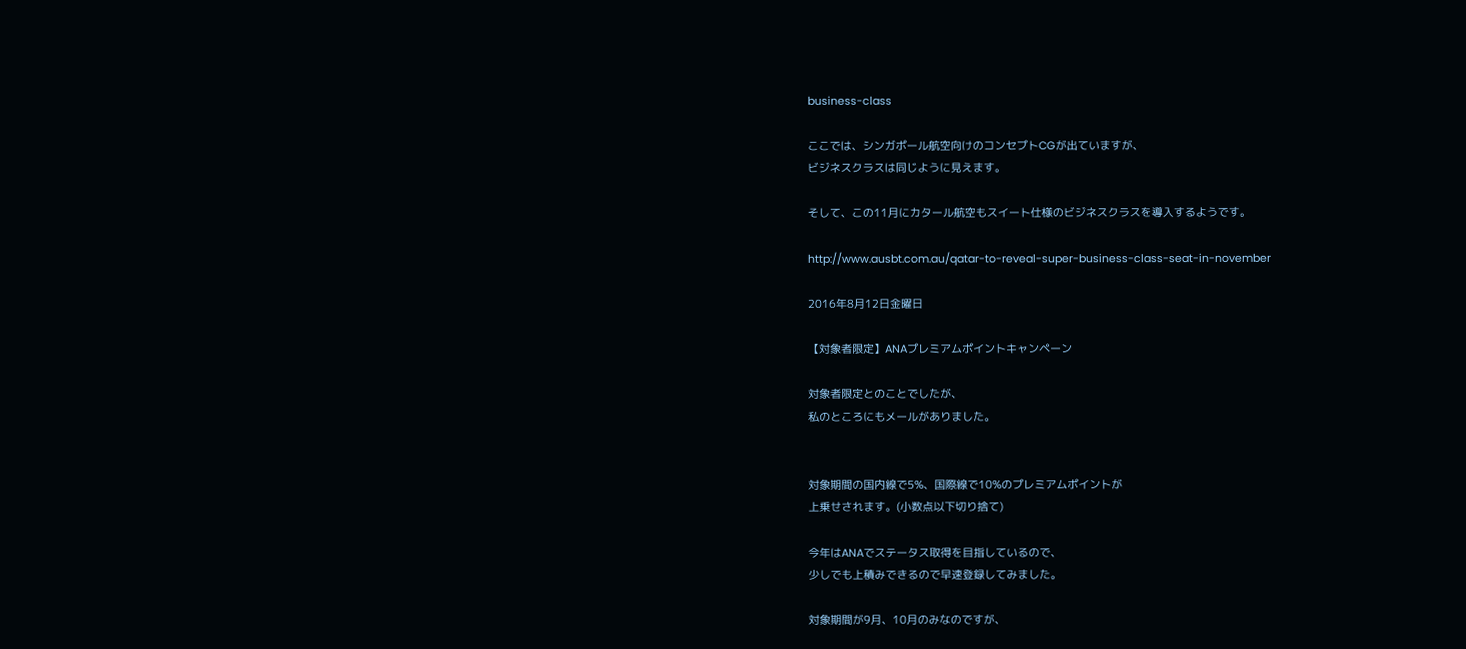business-class

ここでは、シンガポール航空向けのコンセプトCGが出ていますが、
ビジネスクラスは同じように見えます。

そして、この11月にカタール航空もスイート仕様のビジネスクラスを導入するようです。

http://www.ausbt.com.au/qatar-to-reveal-super-business-class-seat-in-november

2016年8月12日金曜日

【対象者限定】ANAプレミアムポイントキャンペーン

対象者限定とのことでしたが、
私のところにもメールがありました。


対象期間の国内線で5%、国際線で10%のプレミアムポイントが
上乗せされます。(小数点以下切り捨て)

今年はANAでステータス取得を目指しているので、
少しでも上積みできるので早速登録してみました。

対象期間が9月、10月のみなのですが、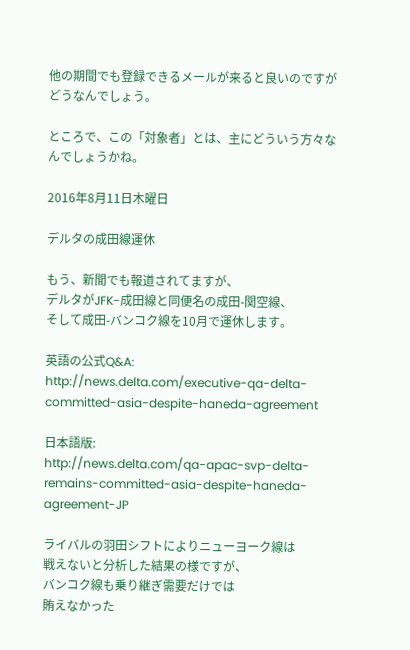他の期間でも登録できるメールが来ると良いのですがどうなんでしょう。

ところで、この「対象者」とは、主にどういう方々なんでしょうかね。

2016年8月11日木曜日

デルタの成田線運休

もう、新聞でも報道されてますが、
デルタがJFK-成田線と同便名の成田-関空線、
そして成田-バンコク線を10月で運休します。

英語の公式Q&A:
http://news.delta.com/executive-qa-delta-committed-asia-despite-haneda-agreement

日本語版:
http://news.delta.com/qa-apac-svp-delta-remains-committed-asia-despite-haneda-agreement-JP

ライバルの羽田シフトによりニューヨーク線は
戦えないと分析した結果の様ですが、
バンコク線も乗り継ぎ需要だけでは
賄えなかった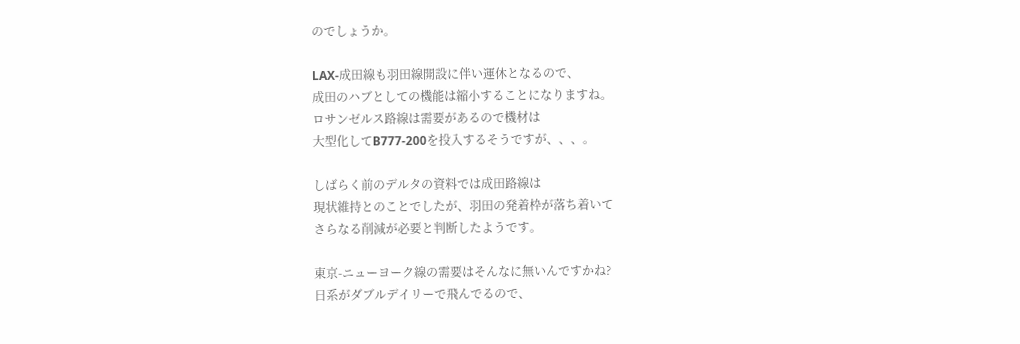のでしょうか。

LAX-成田線も羽田線開設に伴い運休となるので、
成田のハブとしての機能は縮小することになりますね。
ロサンゼルス路線は需要があるので機材は
大型化してB777-200を投入するそうですが、、、。

しばらく前のデルタの資料では成田路線は
現状維持とのことでしたが、羽田の発着枠が落ち着いて
さらなる削減が必要と判断したようです。

東京-ニューヨーク線の需要はそんなに無いんですかね?
日系がダブルデイリーで飛んでるので、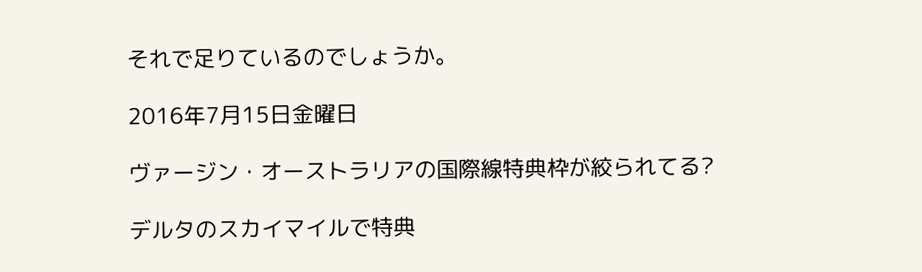それで足りているのでしょうか。

2016年7月15日金曜日

ヴァージン・オーストラリアの国際線特典枠が絞られてる?

デルタのスカイマイルで特典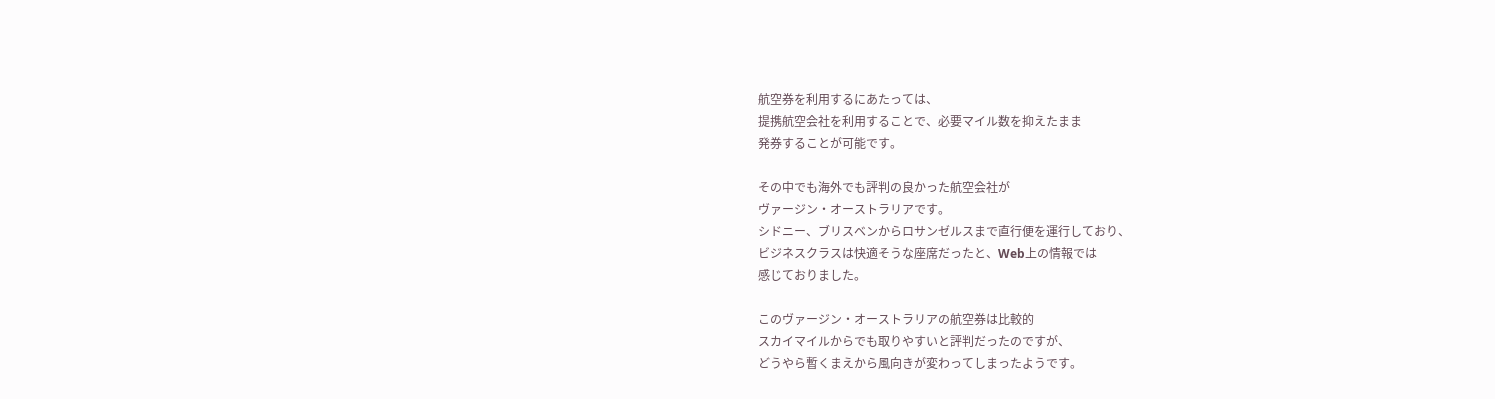航空券を利用するにあたっては、
提携航空会社を利用することで、必要マイル数を抑えたまま
発券することが可能です。

その中でも海外でも評判の良かった航空会社が
ヴァージン・オーストラリアです。
シドニー、ブリスベンからロサンゼルスまで直行便を運行しており、
ビジネスクラスは快適そうな座席だったと、Web上の情報では
感じておりました。

このヴァージン・オーストラリアの航空券は比較的
スカイマイルからでも取りやすいと評判だったのですが、
どうやら暫くまえから風向きが変わってしまったようです。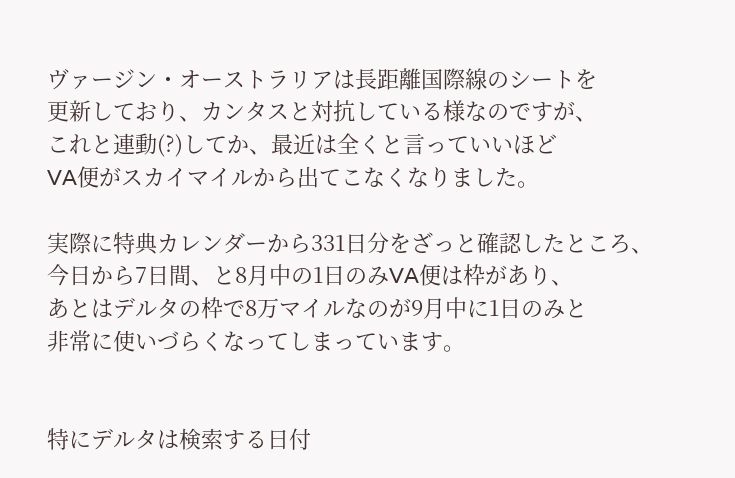ヴァージン・オーストラリアは長距離国際線のシートを
更新しており、カンタスと対抗している様なのですが、
これと連動(?)してか、最近は全くと言っていいほど
VA便がスカイマイルから出てこなくなりました。

実際に特典カレンダーから331日分をざっと確認したところ、
今日から7日間、と8月中の1日のみVA便は枠があり、
あとはデルタの枠で8万マイルなのが9月中に1日のみと
非常に使いづらくなってしまっています。


特にデルタは検索する日付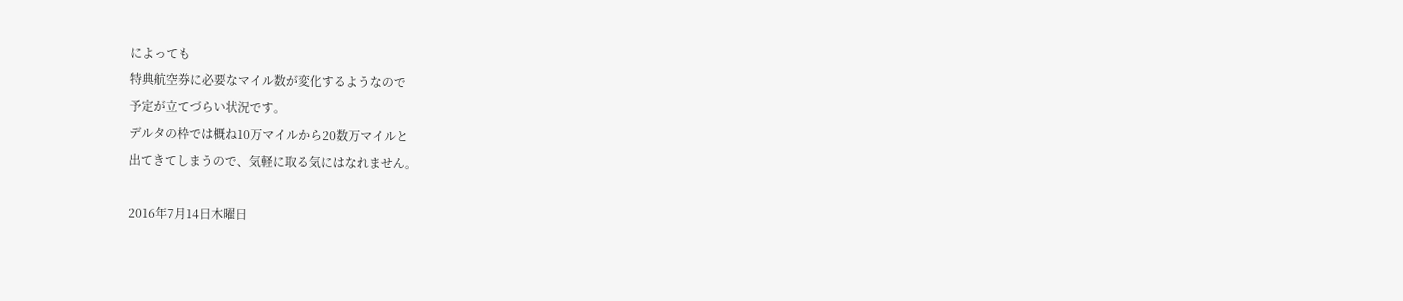によっても
特典航空券に必要なマイル数が変化するようなので
予定が立てづらい状況です。
デルタの枠では概ね10万マイルから20数万マイルと
出てきてしまうので、気軽に取る気にはなれません。

2016年7月14日木曜日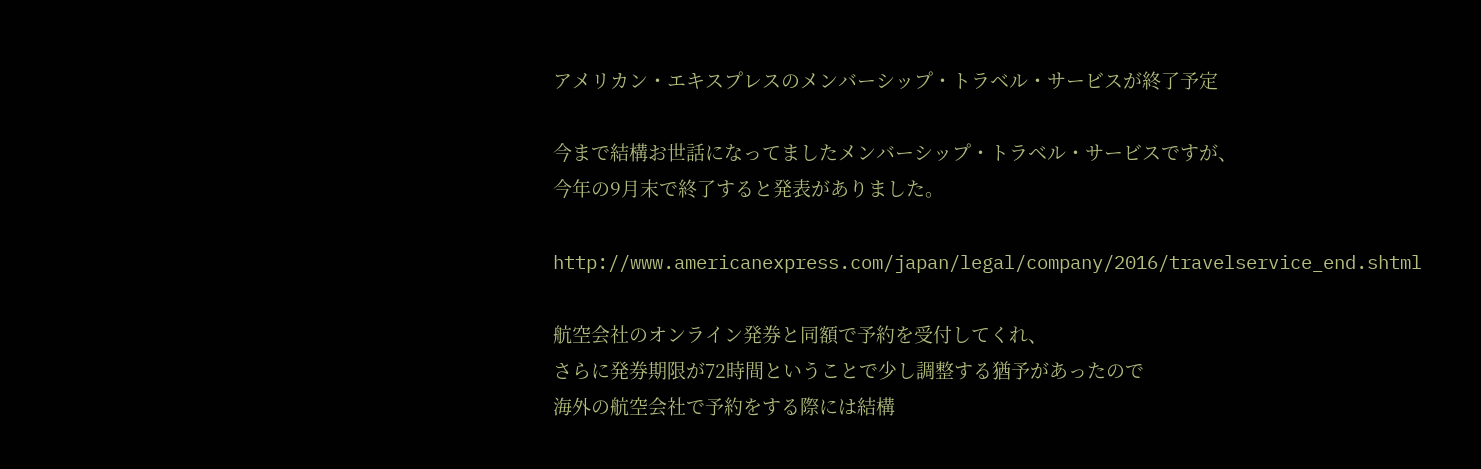アメリカン・エキスプレスのメンバーシップ・トラベル・サービスが終了予定

今まで結構お世話になってましたメンバーシップ・トラベル・サービスですが、
今年の9月末で終了すると発表がありました。

http://www.americanexpress.com/japan/legal/company/2016/travelservice_end.shtml

航空会社のオンライン発券と同額で予約を受付してくれ、
さらに発券期限が72時間ということで少し調整する猶予があったので
海外の航空会社で予約をする際には結構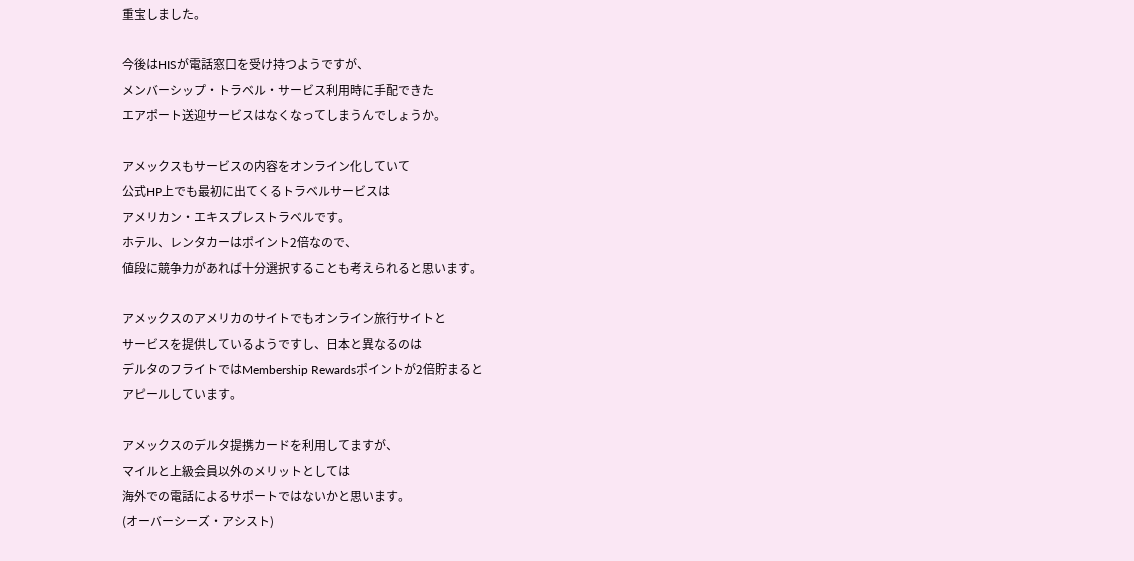重宝しました。

今後はHISが電話窓口を受け持つようですが、
メンバーシップ・トラベル・サービス利用時に手配できた
エアポート送迎サービスはなくなってしまうんでしょうか。

アメックスもサービスの内容をオンライン化していて
公式HP上でも最初に出てくるトラベルサービスは
アメリカン・エキスプレストラベルです。
ホテル、レンタカーはポイント2倍なので、
値段に競争力があれば十分選択することも考えられると思います。

アメックスのアメリカのサイトでもオンライン旅行サイトと
サービスを提供しているようですし、日本と異なるのは
デルタのフライトではMembership Rewardsポイントが2倍貯まると
アピールしています。

アメックスのデルタ提携カードを利用してますが、
マイルと上級会員以外のメリットとしては
海外での電話によるサポートではないかと思います。
(オーバーシーズ・アシスト)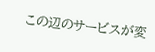この辺のサービスが変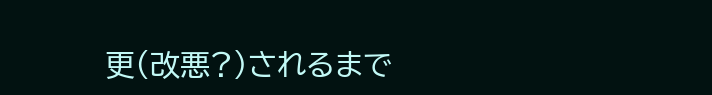更(改悪?)されるまで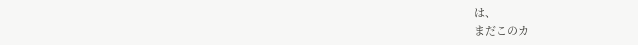は、
まだこのカ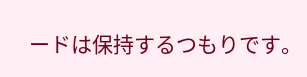ードは保持するつもりです。